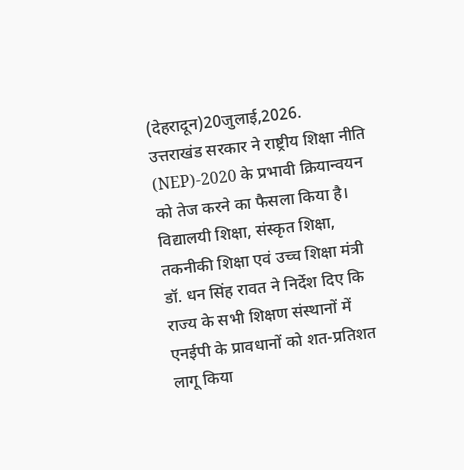(देहरादून)20जुलाई,2026.
उत्तराखंड सरकार ने राष्ट्रीय शिक्षा नीति (NEP)-2020 के प्रभावी क्रियान्वयन को तेज करने का फैसला किया है। विद्यालयी शिक्षा, संस्कृत शिक्षा, तकनीकी शिक्षा एवं उच्च शिक्षा मंत्री डॉ. धन सिंह रावत ने निर्देश दिए कि राज्य के सभी शिक्षण संस्थानों में एनईपी के प्रावधानों को शत-प्रतिशत लागू किया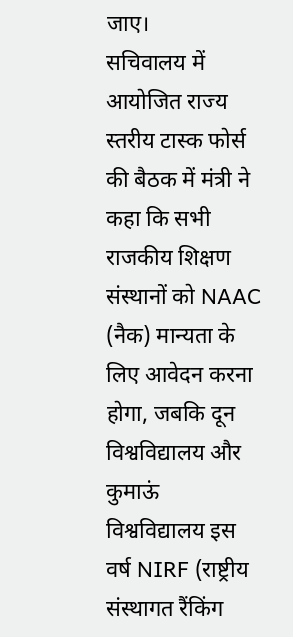जाए।
सचिवालय में आयोजित राज्य स्तरीय टास्क फोर्स की बैठक में मंत्री ने कहा कि सभी राजकीय शिक्षण संस्थानों को NAAC (नैक) मान्यता के लिए आवेदन करना होगा, जबकि दून विश्वविद्यालय और कुमाऊं विश्वविद्यालय इस वर्ष NIRF (राष्ट्रीय संस्थागत रैंकिंग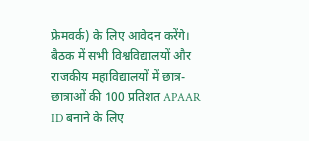फ्रेमवर्क) के लिए आवेदन करेंगे।
बैठक में सभी विश्वविद्यालयों और राजकीय महाविद्यालयों में छात्र-छात्राओं की 100 प्रतिशत APAAR ID बनाने के लिए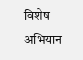विशेष अभियान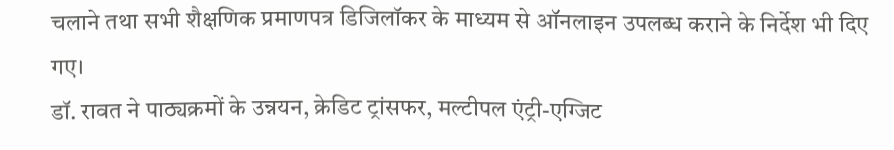चलाने तथा सभी शैक्षणिक प्रमाणपत्र डिजिलॉकर के माध्यम से ऑनलाइन उपलब्ध कराने के निर्देश भी दिए गए।
डॉ. रावत ने पाठ्यक्रमों के उन्नयन, क्रेडिट ट्रांसफर, मल्टीपल एंट्री-एग्जिट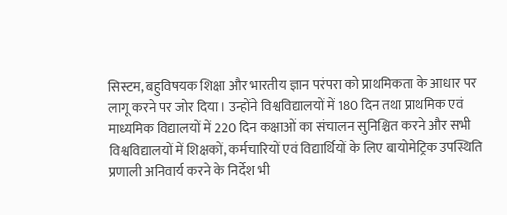सिस्टम, बहुविषयक शिक्षा और भारतीय ज्ञान परंपरा को प्राथमिकता के आधार पर लागू करने पर जोर दिया। उन्होंने विश्वविद्यालयों में 180 दिन तथा प्राथमिक एवं माध्यमिक विद्यालयों में 220 दिन कक्षाओं का संचालन सुनिश्चित करने और सभी विश्वविद्यालयों में शिक्षकों, कर्मचारियों एवं विद्यार्थियों के लिए बायोमेट्रिक उपस्थिति प्रणाली अनिवार्य करने के निर्देश भी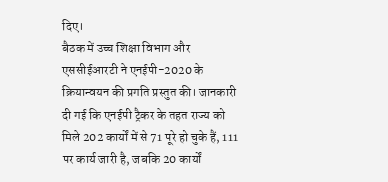दिए।
बैठक में उच्च शिक्षा विभाग और एससीईआरटी ने एनईपी-2020 के क्रियान्वयन की प्रगति प्रस्तुत की। जानकारी दी गई कि एनईपी ट्रैकर के तहत राज्य को मिले 202 कार्यों में से 71 पूरे हो चुके हैं, 111 पर कार्य जारी है, जबकि 20 कार्यों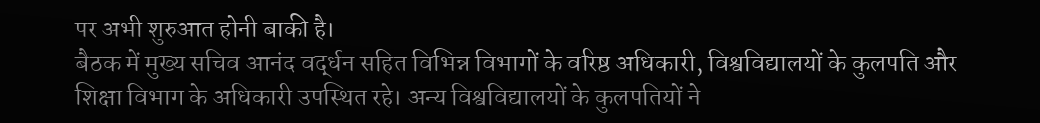पर अभी शुरुआत होनी बाकी है।
बैठक में मुख्य सचिव आनंद वर्द्धन सहित विभिन्न विभागों के वरिष्ठ अधिकारी, विश्वविद्यालयों के कुलपति और शिक्षा विभाग के अधिकारी उपस्थित रहे। अन्य विश्वविद्यालयों के कुलपतियों ने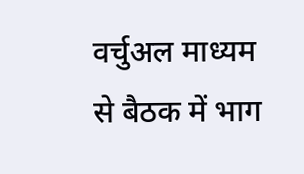वर्चुअल माध्यम से बैठक में भाग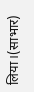लिया।(साभार)